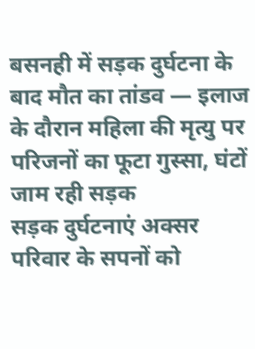बसनही में सड़क दुर्घटना के बाद मौत का तांडव — इलाज के दौरान महिला की मृत्यु पर परिजनों का फूटा गुस्सा, घंटों जाम रही सड़क
सड़क दुर्घटनाएं अक्सर परिवार के सपनों को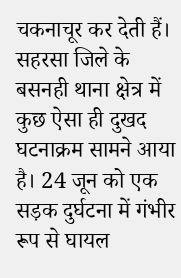चकनाचूर कर देती हैं। सहरसा जिले के बसनही थाना क्षेत्र में कुछ ऐसा ही दुखद घटनाक्रम सामने आया है। 24 जून को एक सड़क दुर्घटना में गंभीर रूप से घायल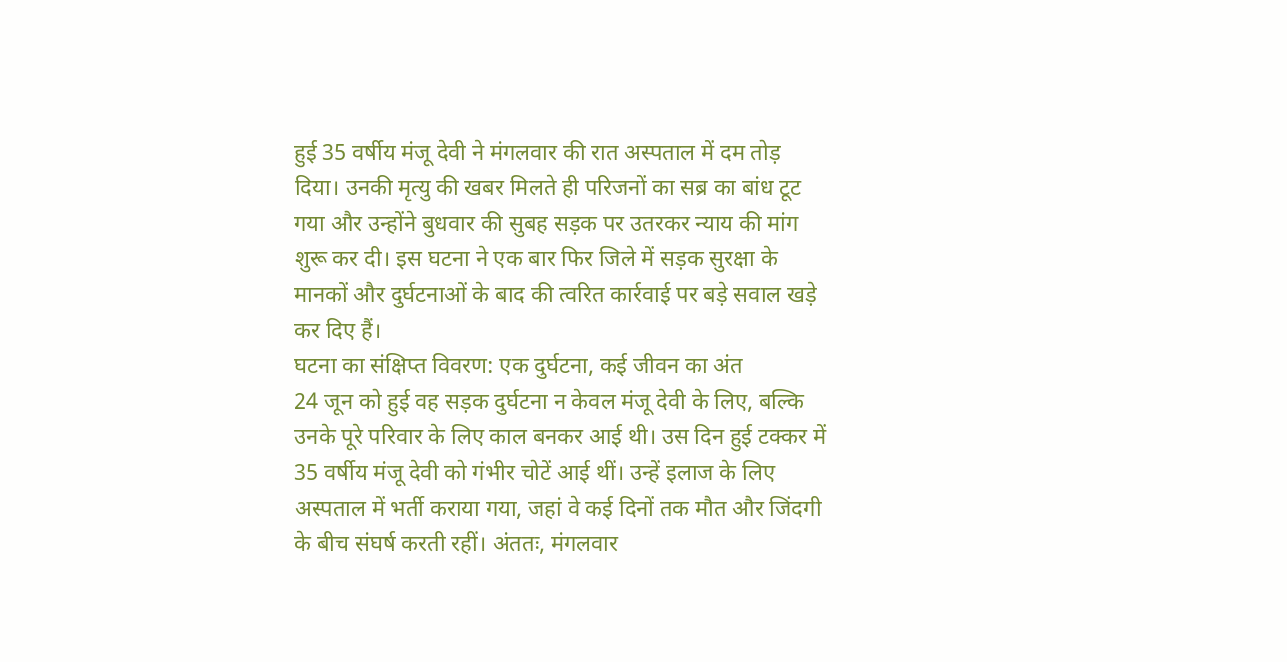हुई 35 वर्षीय मंजू देवी ने मंगलवार की रात अस्पताल में दम तोड़ दिया। उनकी मृत्यु की खबर मिलते ही परिजनों का सब्र का बांध टूट गया और उन्होंने बुधवार की सुबह सड़क पर उतरकर न्याय की मांग शुरू कर दी। इस घटना ने एक बार फिर जिले में सड़क सुरक्षा के मानकों और दुर्घटनाओं के बाद की त्वरित कार्रवाई पर बड़े सवाल खड़े कर दिए हैं।
घटना का संक्षिप्त विवरण: एक दुर्घटना, कई जीवन का अंत
24 जून को हुई वह सड़क दुर्घटना न केवल मंजू देवी के लिए, बल्कि उनके पूरे परिवार के लिए काल बनकर आई थी। उस दिन हुई टक्कर में 35 वर्षीय मंजू देवी को गंभीर चोटें आई थीं। उन्हें इलाज के लिए अस्पताल में भर्ती कराया गया, जहां वे कई दिनों तक मौत और जिंदगी के बीच संघर्ष करती रहीं। अंततः, मंगलवार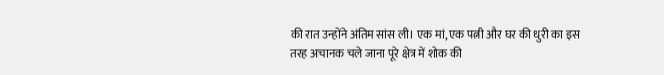की रात उन्होंने अंतिम सांस ली। एक मां, एक पत्नी और घर की धुरी का इस तरह अचानक चले जाना पूरे क्षेत्र में शोक की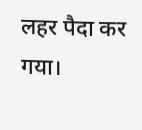लहर पैदा कर गया।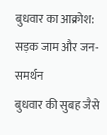बुधवार का आक्रोश: सड़क जाम और जन-समर्थन
बुधवार की सुबह जैसे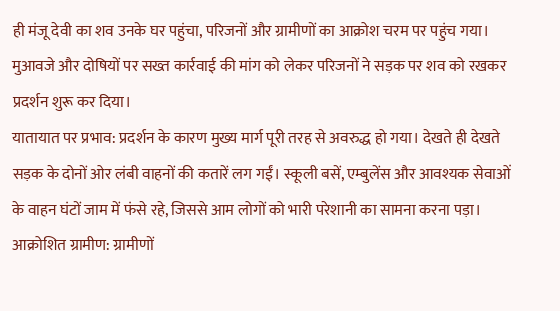ही मंजू देवी का शव उनके घर पहुंचा, परिजनों और ग्रामीणों का आक्रोश चरम पर पहुंच गया। मुआवजे और दोषियों पर सख्त कार्रवाई की मांग को लेकर परिजनों ने सड़क पर शव को रखकर प्रदर्शन शुरू कर दिया।
यातायात पर प्रभाव: प्रदर्शन के कारण मुख्य मार्ग पूरी तरह से अवरुद्ध हो गया। देखते ही देखते सड़क के दोनों ओर लंबी वाहनों की कतारें लग गईं। स्कूली बसें, एम्बुलेंस और आवश्यक सेवाओं के वाहन घंटों जाम में फंसे रहे, जिससे आम लोगों को भारी परेशानी का सामना करना पड़ा।
आक्रोशित ग्रामीण: ग्रामीणों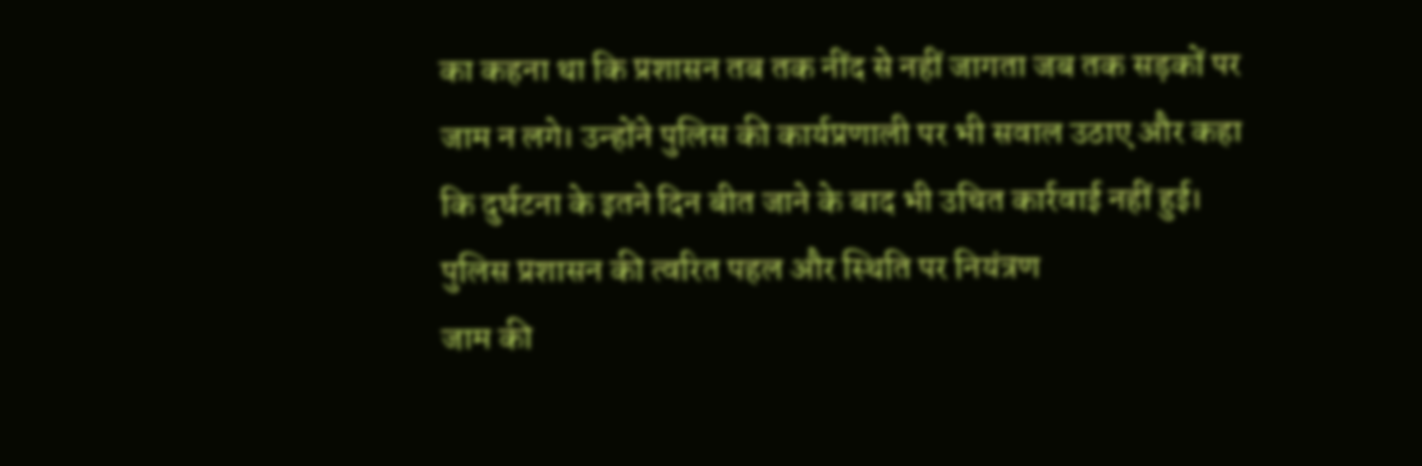का कहना था कि प्रशासन तब तक नींद से नहीं जागता जब तक सड़कों पर जाम न लगे। उन्होंने पुलिस की कार्यप्रणाली पर भी सवाल उठाए और कहा कि दुर्घटना के इतने दिन बीत जाने के बाद भी उचित कार्रवाई नहीं हुई।
पुलिस प्रशासन की त्वरित पहल और स्थिति पर नियंत्रण
जाम की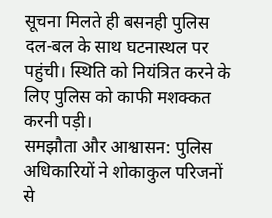सूचना मिलते ही बसनही पुलिस दल-बल के साथ घटनास्थल पर पहुंची। स्थिति को नियंत्रित करने के लिए पुलिस को काफी मशक्कत करनी पड़ी।
समझौता और आश्वासन: पुलिस अधिकारियों ने शोकाकुल परिजनों से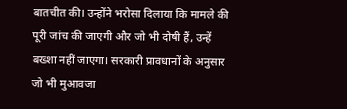बातचीत की। उन्होंने भरोसा दिलाया कि मामले की पूरी जांच की जाएगी और जो भी दोषी हैं, उन्हें बख्शा नहीं जाएगा। सरकारी प्रावधानों के अनुसार जो भी मुआवजा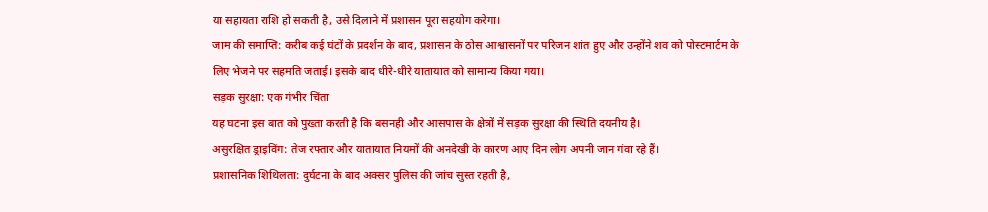या सहायता राशि हो सकती है, उसे दिलाने में प्रशासन पूरा सहयोग करेगा।
जाम की समाप्ति: करीब कई घंटों के प्रदर्शन के बाद, प्रशासन के ठोस आश्वासनों पर परिजन शांत हुए और उन्होंने शव को पोस्टमार्टम के लिए भेजने पर सहमति जताई। इसके बाद धीरे-धीरे यातायात को सामान्य किया गया।
सड़क सुरक्षा: एक गंभीर चिंता
यह घटना इस बात को पुख्ता करती है कि बसनही और आसपास के क्षेत्रों में सड़क सुरक्षा की स्थिति दयनीय है।
असुरक्षित ड्राइविंग: तेज रफ्तार और यातायात नियमों की अनदेखी के कारण आए दिन लोग अपनी जान गंवा रहे हैं।
प्रशासनिक शिथिलता: दुर्घटना के बाद अक्सर पुलिस की जांच सुस्त रहती है,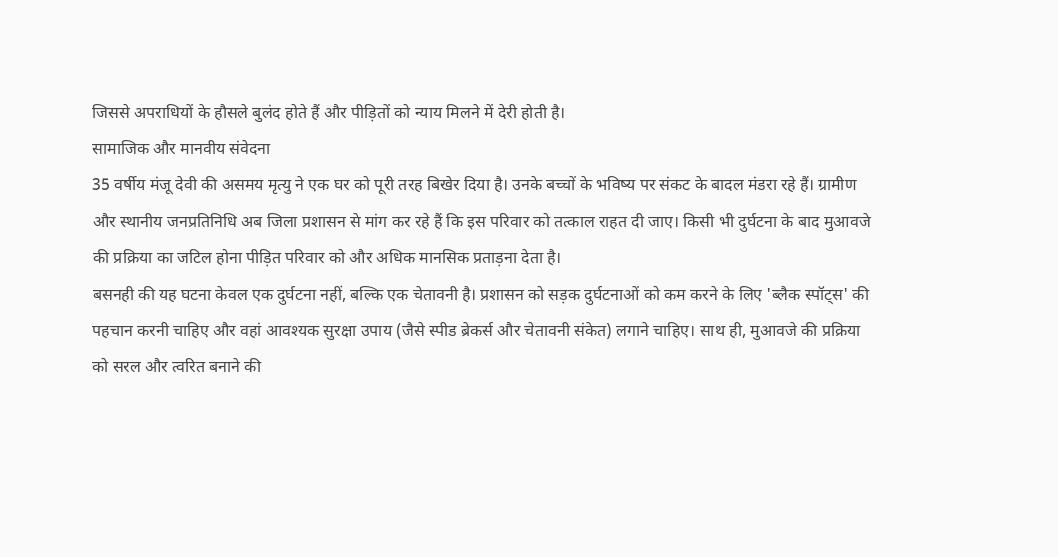जिससे अपराधियों के हौसले बुलंद होते हैं और पीड़ितों को न्याय मिलने में देरी होती है।
सामाजिक और मानवीय संवेदना
35 वर्षीय मंजू देवी की असमय मृत्यु ने एक घर को पूरी तरह बिखेर दिया है। उनके बच्चों के भविष्य पर संकट के बादल मंडरा रहे हैं। ग्रामीण और स्थानीय जनप्रतिनिधि अब जिला प्रशासन से मांग कर रहे हैं कि इस परिवार को तत्काल राहत दी जाए। किसी भी दुर्घटना के बाद मुआवजे की प्रक्रिया का जटिल होना पीड़ित परिवार को और अधिक मानसिक प्रताड़ना देता है।
बसनही की यह घटना केवल एक दुर्घटना नहीं, बल्कि एक चेतावनी है। प्रशासन को सड़क दुर्घटनाओं को कम करने के लिए 'ब्लैक स्पॉट्स' की पहचान करनी चाहिए और वहां आवश्यक सुरक्षा उपाय (जैसे स्पीड ब्रेकर्स और चेतावनी संकेत) लगाने चाहिए। साथ ही, मुआवजे की प्रक्रिया को सरल और त्वरित बनाने की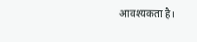आवश्यकता है।